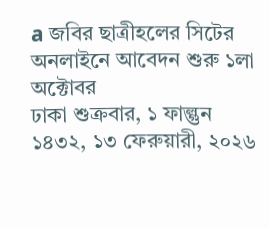a জবির ছাত্রীহলের সিটের অনলাইনে আবেদন শুরু ১লা অক্টোবর
ঢাকা শুক্রবার, ১ ফাল্গুন ১৪৩২, ১৩ ফেরুয়ারী, ২০২৬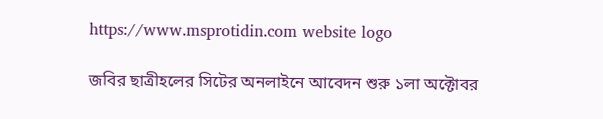https://www.msprotidin.com website logo

জবির ছাত্রীহলের সিটের অনলাইনে আবেদন শুরু ১লা অক্টোবর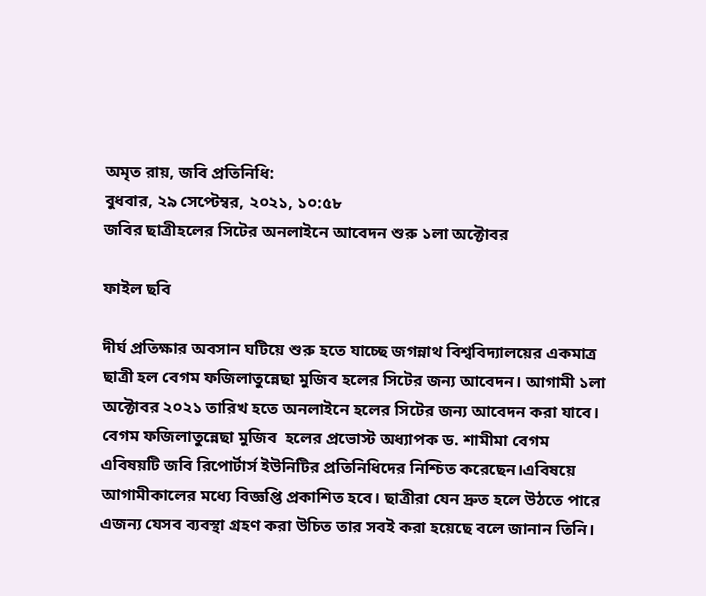অমৃত রায়, জবি প্রতিনিধি:
বুধবার, ২৯ সেপ্টেম্বর, ২০২১, ১০:৫৮
জবির ছাত্রীহলের সিটের অনলাইনে আবেদন শুরু ১লা অক্টোবর

ফাইল ছবি

দীর্ঘ প্রতিক্ষার অবসান ঘটিয়ে শুরু হতে যাচ্ছে জগন্নাথ বিশ্ববিদ্যালয়ের একমাত্র ছাত্রী হল বেগম ফজিলাতুন্নেছা মুজিব হলের সিটের জন্য আবেদন। আগামী ১লা অক্টোবর ২০২১ তারিখ হতে অনলাইনে হলের সিটের জন্য আবেদন করা যাবে। বেগম ফজিলাতুন্নেছা মুজিব  হলের প্রভোস্ট অধ্যাপক ড. শামীমা বেগম এবিষয়টি জবি রিপোর্টার্স ইউনিটির প্রতিনিধিদের নিশ্চিত করেছেন।এবিষয়ে আগামীকালের মধ্যে বিজ্ঞপ্তি প্রকাশিত হবে। ছাত্রীরা যেন দ্রুত হলে উঠতে পারে এজন্য যেসব ব্যবস্থা গ্রহণ করা উচিত তার সবই করা হয়েছে বলে জানান তিনি।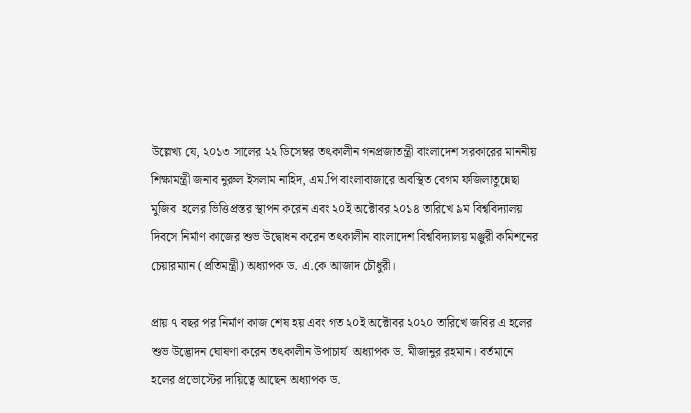উল্লেখ্য যে, ২০১৩ সালের ২২ ডিসেম্বর তৎকালীন গনপ্রজাতন্ত্রী বাংলাদেশ সরকারের মাননীয় শিক্ষামন্ত্রী জনাব নুরুল ইসলাম নাহিদ, এম.পি বাংলাবাজারে অবস্থিত বেগম ফজিলাতুন্নেছা মুজিব  হলের ভিত্তিপ্রস্তর স্থাপন করেন এবং ২০ই অক্টোবর ২০১৪ তারিখে ৯ম বিশ্ববিদ্যালয় দিবসে নির্মাণ কাজের শুভ উদ্বোধন করেন তৎকালীন বাংলাদেশ বিশ্ববিদ্যালয় মঞ্জুরী কমিশনের চেয়ারম্যান (প্রতিমন্ত্রী) অধ্যাপক ড. এ.কে আজাদ চৌধুরী।

প্রায় ৭ বছর পর নির্মাণ কাজ শেষ হয় এবং গত ২০ই অক্টোবর ২০২০ তারিখে জবির এ হলের শুভ উদ্ভোদন ঘোষণা করেন তৎকালীন উপাচার্য  অধ্যাপক ড. মীজানুর রহমান। বর্তমানে হলের প্রভোস্টের দায়িত্বে আছেন অধ্যাপক ড.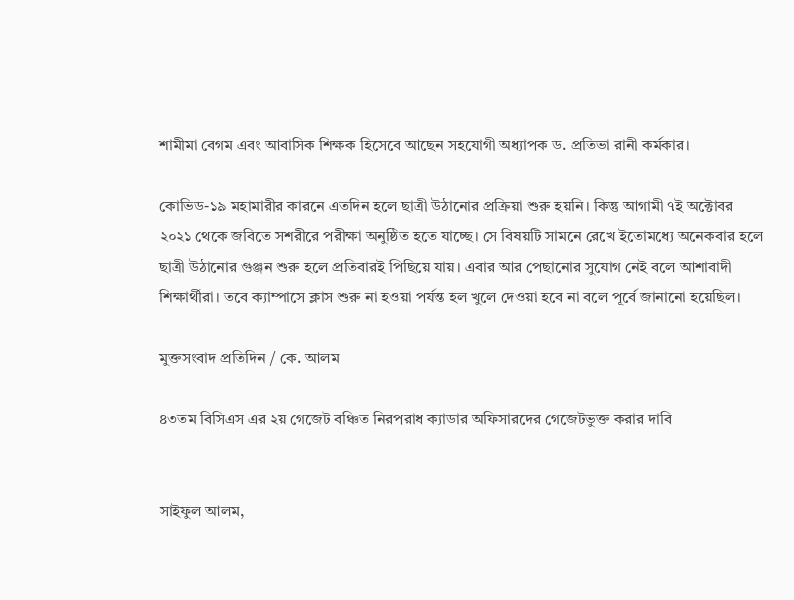শামীমা বেগম এবং আবাসিক শিক্ষক হিসেবে আছেন সহযোগী অধ্যাপক ড. প্রতিভা রানী কর্মকার।

কোভিড-১৯ মহামারীর কারনে এতদিন হলে ছাত্রী উঠানোর প্রক্রিয়া শুরু হয়নি। কিন্তু আগামী ৭ই অক্টোবর ২০২১ থেকে জবিতে সশরীরে পরীক্ষা অনুষ্ঠিত হতে যাচ্ছে। সে বিষয়টি সামনে রেখে ইতোমধ্যে অনেকবার হলে ছাত্রী উঠানোর গুঞ্জন শুরু হলে প্রতিবারই পিছিয়ে যায়। এবার আর পেছানোর সুযোগ নেই বলে আশাবাদী শিক্ষার্থীরা। তবে ক্যাম্পাসে ক্লাস শুরু না হওয়া পর্যন্ত হল খুলে দেওয়া হবে না বলে পূর্বে জানানো হয়েছিল।

মুক্তসংবাদ প্রতিদিন / কে. আলম

৪৩তম বিসিএস এর ২য় গেজেট বঞ্চিত নিরপরাধ ক্যাডার অফিসারদের গেজেটভুক্ত করার দাবি


সাইফুল আলম,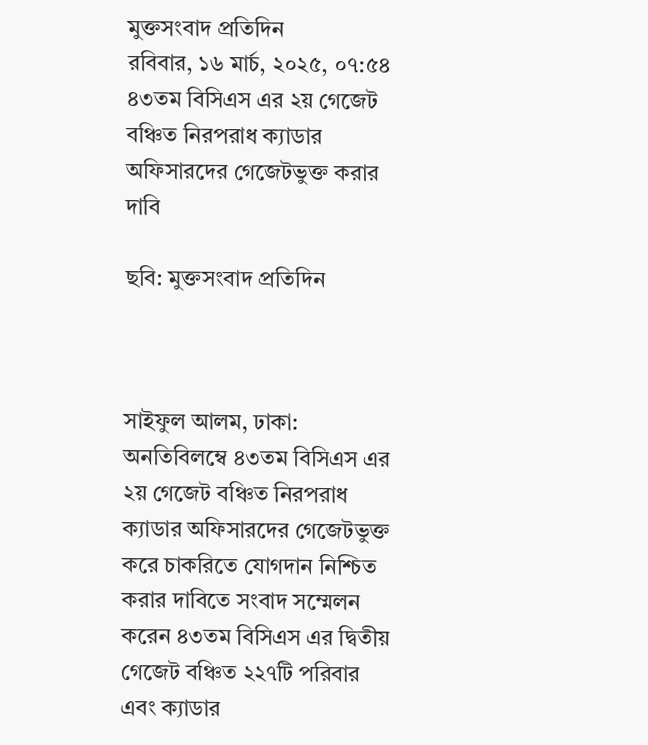মুক্তসংবাদ প্রতিদিন
রবিবার, ১৬ মার্চ, ২০২৫, ০৭:৫৪
৪৩তম বিসিএস এর ২য় গেজেট বঞ্চিত নিরপরাধ ক্যাডার অফিসারদের গেজেটভুক্ত করার দাবি

ছবি: মুক্তসংবাদ প্রতিদিন



সাইফুল আলম, ঢাকা:  অনতিবিলম্বে ৪৩তম বিসিএস এর ২য় গেজেট বঞ্চিত নিরপরাধ ক্যাডার অফিসারদের গেজেটভুক্ত করে চাকরিতে যোগদান নিশ্চিত করার দাবিতে সংবাদ সম্মেলন করেন ৪৩তম বিসিএস এর দ্বিতীয় গেজেট বঞ্চিত ২২৭টি পরিবার এবং ক্যাডার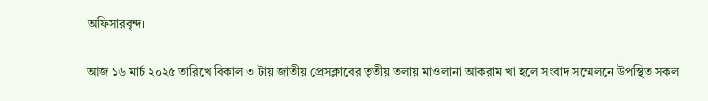অফিসারবৃন্দ।

আজ ১৬ মার্চ ২০২৫ তারিখে বিকাল ৩ টায় জাতীয় প্রেসক্লাবের তৃতীয় তলায় মাওলানা আকরাম খা হলে সংবাদ সম্মেলনে উপস্থিত সকল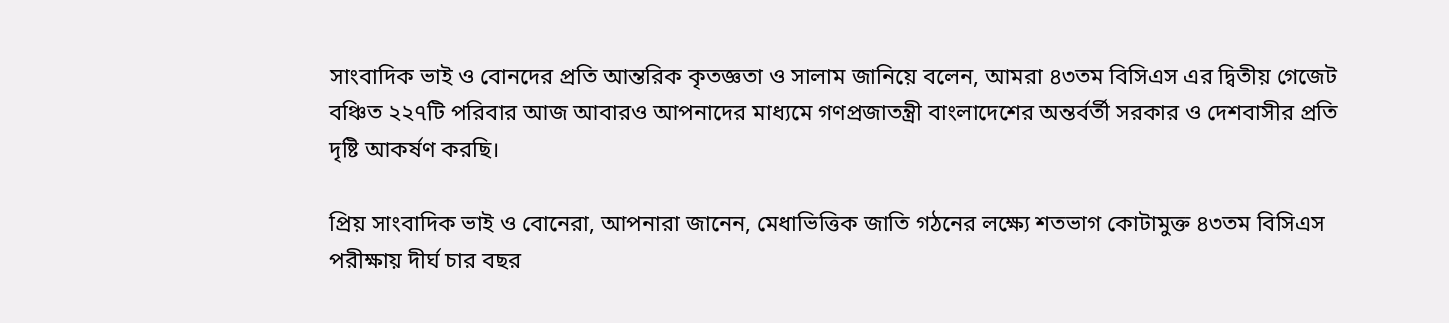সাংবাদিক ভাই ও বোনদের প্রতি আন্তরিক কৃতজ্ঞতা ও সালাম জানিয়ে বলেন, আমরা ৪৩তম বিসিএস এর দ্বিতীয় গেজেট বঞ্চিত ২২৭টি পরিবার আজ আবারও আপনাদের মাধ্যমে গণপ্রজাতন্ত্রী বাংলাদেশের অন্তর্বর্তী সরকার ও দেশবাসীর প্রতি দৃষ্টি আকর্ষণ করছি।

প্রিয় সাংবাদিক ভাই ও বোনেরা, আপনারা জানেন, মেধাভিত্তিক জাতি গঠনের লক্ষ্যে শতভাগ কোটামুক্ত ৪৩তম বিসিএস পরীক্ষায় দীর্ঘ চার বছর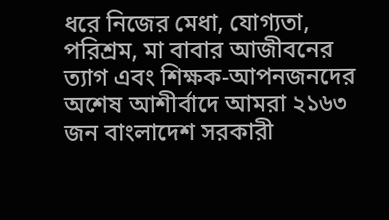ধরে নিজের মেধা, যোগ্যতা, পরিশ্রম, মা বাবার আজীবনের ত্যাগ এবং শিক্ষক-আপনজনদের অশেষ আশীর্বাদে আমরা ২১৬৩ জন বাংলাদেশ সরকারী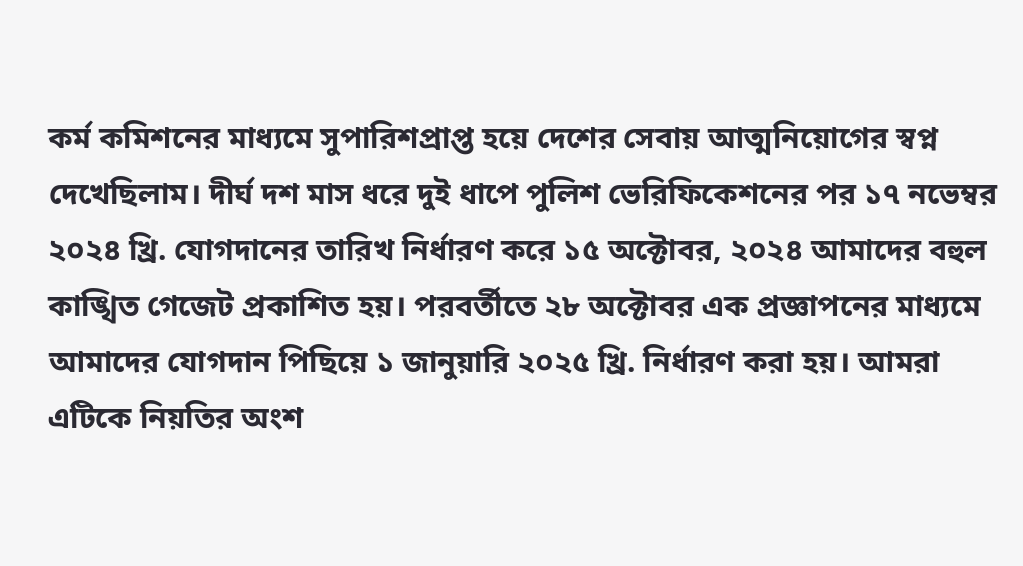কর্ম কমিশনের মাধ্যমে সুপারিশপ্রাপ্ত হয়ে দেশের সেবায় আত্মনিয়োগের স্বপ্ন দেখেছিলাম। দীর্ঘ দশ মাস ধরে দুই ধাপে পুলিশ ভেরিফিকেশনের পর ১৭ নভেম্বর ২০২৪ খ্রি. যোগদানের তারিখ নির্ধারণ করে ১৫ অক্টোবর, ২০২৪ আমাদের বহুল কাঙ্খিত গেজেট প্রকাশিত হয়। পরবর্তীতে ২৮ অক্টোবর এক প্রজ্ঞাপনের মাধ্যমে আমাদের যোগদান পিছিয়ে ১ জানুয়ারি ২০২৫ খ্রি. নির্ধারণ করা হয়। আমরা এটিকে নিয়তির অংশ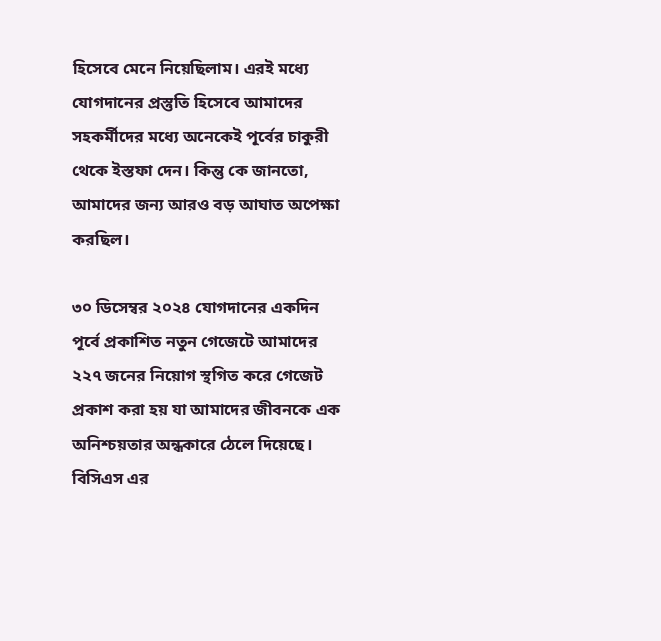হিসেবে মেনে নিয়েছিলাম। এরই মধ্যে যোগদানের প্রস্তুতি হিসেবে আমাদের সহকর্মীদের মধ্যে অনেকেই পূর্বের চাকুরী থেকে ইস্তফা দেন। কিন্তু কে জানতো, আমাদের জন্য আরও বড় আঘাত অপেক্ষা করছিল।

৩০ ডিসেম্বর ২০২৪ যোগদানের একদিন পূর্বে প্রকাশিত নতুন গেজেটে আমাদের ২২৭ জনের নিয়োগ স্থগিত করে গেজেট প্রকাশ করা হয় যা আমাদের জীবনকে এক অনিশ্চয়তার অন্ধকারে ঠেলে দিয়েছে। বিসিএস এর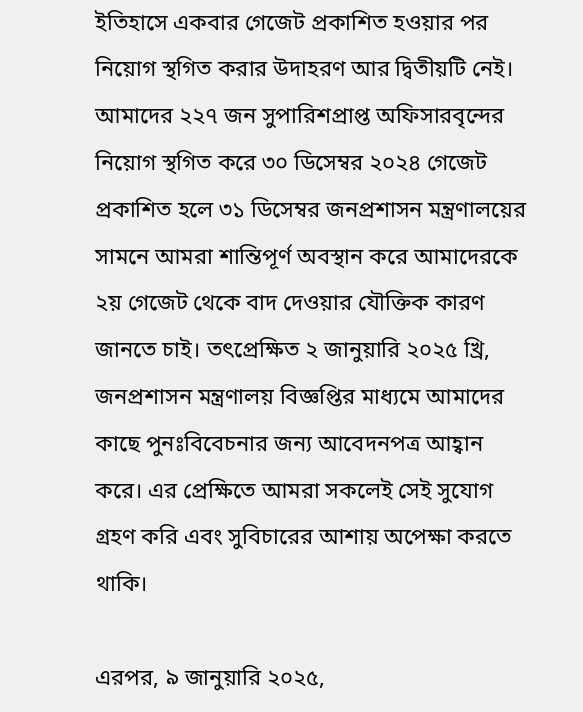ইতিহাসে একবার গেজেট প্রকাশিত হওয়ার পর নিয়োগ স্থগিত করার উদাহরণ আর দ্বিতীয়টি নেই। আমাদের ২২৭ জন সুপারিশপ্রাপ্ত অফিসারবৃন্দের নিয়োগ স্থগিত করে ৩০ ডিসেম্বর ২০২৪ গেজেট প্রকাশিত হলে ৩১ ডিসেম্বর জনপ্রশাসন মন্ত্রণালয়ের সামনে আমরা শান্তিপূর্ণ অবস্থান করে আমাদেরকে ২য় গেজেট থেকে বাদ দেওয়ার যৌক্তিক কারণ জানতে চাই। তৎপ্রেক্ষিত ২ জানুয়ারি ২০২৫ খ্রি, জনপ্রশাসন মন্ত্রণালয় বিজ্ঞপ্তির মাধ্যমে আমাদের কাছে পুনঃবিবেচনার জন্য আবেদনপত্র আহ্বান করে। এর প্রেক্ষিতে আমরা সকলেই সেই সুযোগ গ্রহণ করি এবং সুবিচারের আশায় অপেক্ষা করতে থাকি।

এরপর, ৯ জানুয়ারি ২০২৫,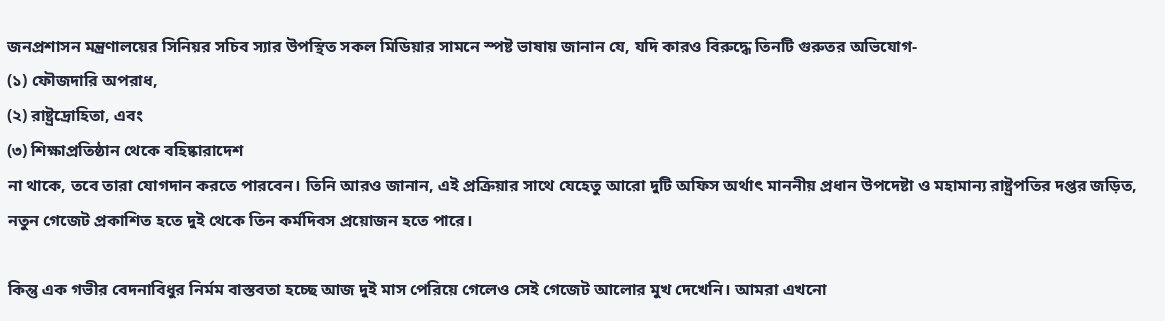জনপ্রশাসন মন্ত্রণালয়ের সিনিয়র সচিব স্যার উপস্থিত সকল মিডিয়ার সামনে স্পষ্ট ভাষায় জানান যে, যদি কারও বিরুদ্ধে তিনটি গুরুতর অভিযোগ-
(১) ফৌজদারি অপরাধ,
(২) রাষ্ট্রদ্রোহিতা, এবং
(৩) শিক্ষাপ্রতিষ্ঠান থেকে বহিষ্কারাদেশ
না থাকে, তবে তারা যোগদান করতে পারবেন। তিনি আরও জানান, এই প্রক্রিয়ার সাথে যেহেতু আরো দুটি অফিস অর্থাৎ মাননীয় প্রধান উপদেষ্টা ও মহামান্য রাষ্ট্রপতির দপ্তর জড়িত, নতুন গেজেট প্রকাশিত হতে দুই থেকে তিন কর্মদিবস প্রয়োজন হতে পারে।

কিন্তু এক গভীর বেদনাবিধুর নির্মম বাস্তবতা হচ্ছে আজ দুই মাস পেরিয়ে গেলেও সেই গেজেট আলোর মুখ দেখেনি। আমরা এখনো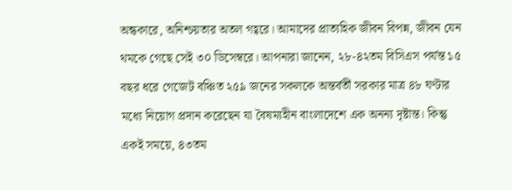অন্ধকারে, অনিশ্চয়তার অতল গহ্বরে। আমাদের প্রাত্যহিক জীবন বিপন্ন, জীবন যেন থমকে গেছে সেই ৩০ ডিসেম্বরে। আপনারা জানেন, ২৮-৪২তম বিসিএস পর্যন্ত ১৫ বছর ধরে গেজেট বঞ্চিত ২৫৯ জনের সকলকে অন্তর্বর্তী সরকার মাত্র ৪৮ ঘণ্টার মধ্যে নিয়োগ প্রদান করেছেন যা বৈষম্যহীন বাংলাদেশে এক অনন্য দৃষ্টান্ত। কিন্তু একই সময়ে, ৪৩তম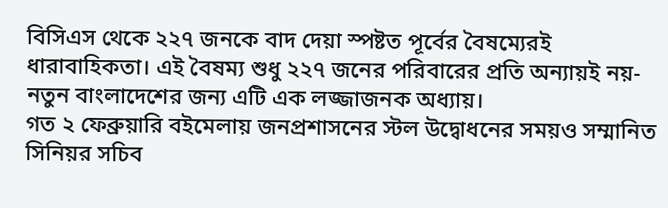বিসিএস থেকে ২২৭ জনকে বাদ দেয়া স্পষ্টত পূর্বের বৈষম্যেরই ধারাবাহিকতা। এই বৈষম্য শুধু ২২৭ জনের পরিবারের প্রতি অন্যায়ই নয়-নতুন বাংলাদেশের জন্য এটি এক লজ্জাজনক অধ্যায়।
গত ২ ফেব্রুয়ারি বইমেলায় জনপ্রশাসনের স্টল উদ্বোধনের সময়ও সম্মানিত সিনিয়র সচিব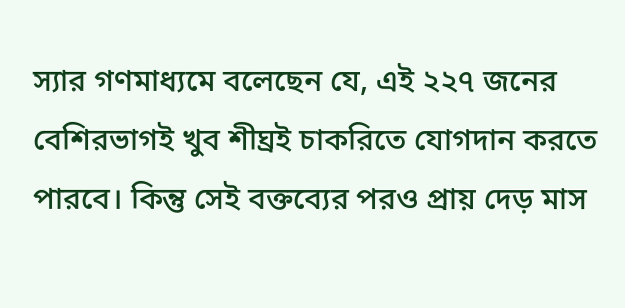স্যার গণমাধ্যমে বলেছেন যে, এই ২২৭ জনের বেশিরভাগই খুব শীঘ্রই চাকরিতে যোগদান করতে পারবে। কিন্তু সেই বক্তব্যের পরও প্রায় দেড় মাস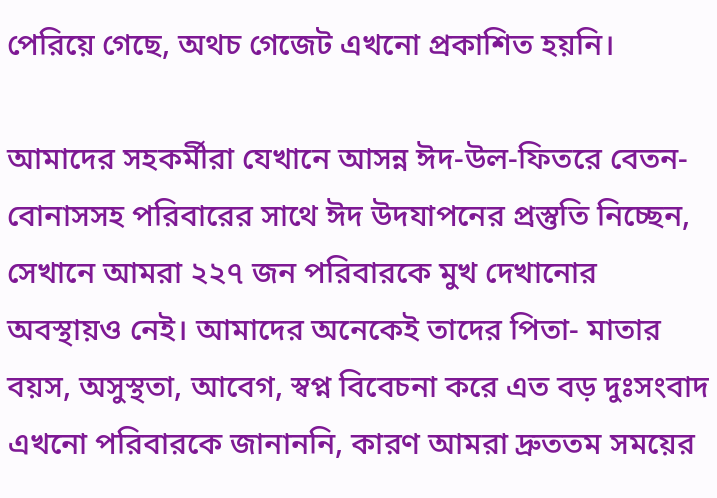পেরিয়ে গেছে, অথচ গেজেট এখনো প্রকাশিত হয়নি।

আমাদের সহকর্মীরা যেখানে আসন্ন ঈদ-উল-ফিতরে বেতন-বোনাসসহ পরিবারের সাথে ঈদ উদযাপনের প্রস্তুতি নিচ্ছেন, সেখানে আমরা ২২৭ জন পরিবারকে মুখ দেখানোর অবস্থায়ও নেই। আমাদের অনেকেই তাদের পিতা- মাতার বয়স, অসুস্থতা, আবেগ, স্বপ্ন বিবেচনা করে এত বড় দুঃসংবাদ এখনো পরিবারকে জানাননি, কারণ আমরা দ্রুততম সময়ের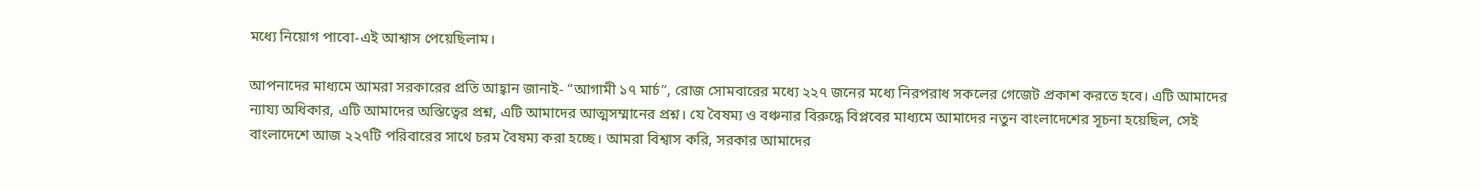মধ্যে নিয়োগ পাবো-এই আশ্বাস পেয়েছিলাম।

আপনাদের মাধ্যমে আমরা সরকারের প্রতি আহ্বান জানাই- “আগামী ১৭ মার্চ”, রোজ সোমবারের মধ্যে ২২৭ জনের মধ্যে নিরপরাধ সকলের গেজেট প্রকাশ করতে হবে। এটি আমাদের ন্যায্য অধিকার, এটি আমাদের অস্তিত্বের প্রশ্ন, এটি আমাদের আত্মসম্মানের প্রশ্ন। যে বৈষম্য ও বঞ্চনার বিরুদ্ধে বিপ্লবের মাধ্যমে আমাদের নতুন বাংলাদেশের সূচনা হয়েছিল, সেই বাংলাদেশে আজ ২২৭টি পরিবারের সাথে চরম বৈষম্য করা হচ্ছে। আমরা বিশ্বাস করি, সরকার আমাদের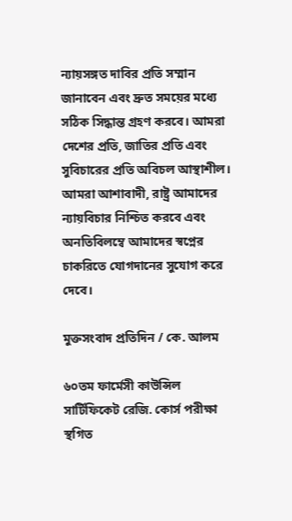ন্যায়সঙ্গত দাবির প্রতি সম্মান জানাবেন এবং দ্রুত সময়ের মধ্যে সঠিক সিদ্ধান্ত গ্রহণ করবে। আমরা দেশের প্রতি, জাতির প্রতি এবং সুবিচারের প্রতি অবিচল আস্থাশীল। আমরা আশাবাদী, রাষ্ট্র আমাদের ন্যায়বিচার নিশ্চিত করবে এবং অনতিবিলম্বে আমাদের স্বপ্নের চাকরিতে যোগদানের সুযোগ করে দেবে।

মুক্তসংবাদ প্রতিদিন / কে. আলম

৬০তম ফার্মেসী কাউন্সিল সার্টিফিকেট রেজি. কোর্স পরীক্ষা স্থগিত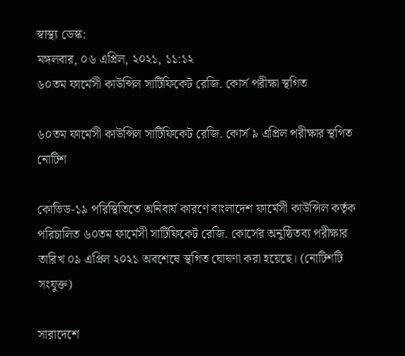স্বাস্থ্য ডেস্ক:
মঙ্গলবার, ০৬ এপ্রিল, ২০২১, ১১:১২
৬০তম ফার্মেসী কাউন্সিল সার্টিফিকেট রেজি. কোর্স পরীক্ষা স্থগিত

৬০তম ফার্মেসী কাউন্সিল সার্টিফিকেট রেজি. কোর্স ৯ এপ্রিল পরীক্ষার স্থগিত নোটিশ

কোভিড-১৯ পরিস্থিতিতে অনিবার্য কারণে বাংলাদেশ ফার্মেসী কাউন্সিল কর্তৃক পরিচালিত ৬০তম ফার্মেসী সার্টিফিকেট রেজি. কোর্সের অনুষ্ঠিতব্য পরীক্ষার তারিখ ০৯ এপ্রিল ২০২১ অবশেষে স্থগিত ঘোষণা করা হয়েছে। (নোটিশটি সংযুক্ত)

সারাদেশে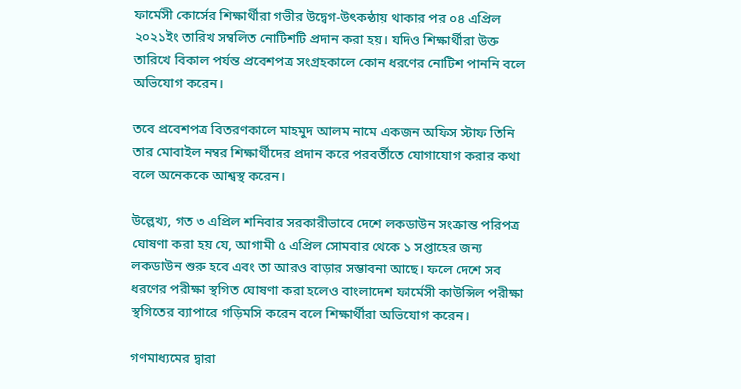ফার্মেসী কোর্সের শিক্ষার্থীরা গভীর উদ্বেগ-উৎকন্ঠায় থাকার পর ০৪ এপ্রিল ২০২১ইং তারিখ সম্বলিত নোটিশটি প্রদান করা হয়। যদিও শিক্ষার্থীরা উক্ত তারিখে বিকাল পর্যন্ত প্রবেশপত্র সংগ্রহকালে কোন ধরণের নোটিশ পাননি বলে অভিযোগ করেন।

তবে প্রবেশপত্র বিতরণকালে মাহমুদ আলম নামে একজন অফিস স্টাফ তিনি তার মোবাইল নম্বর শিক্ষার্থীদের প্রদান করে পরবর্তীতে যোগাযোগ করার কথা বলে অনেককে আশ্বস্থ করেন।

উল্লেখ্য, গত ৩ এপ্রিল শনিবার সরকারীভাবে দেশে লকডাউন সংক্রান্ত পরিপত্র ঘোষণা করা হয় যে, আগামী ৫ এপ্রিল সোমবার থেকে ১ সপ্তাহের জন্য লকডাউন শুরু হবে এবং তা আরও বাড়ার সম্ভাবনা আছে। ফলে দেশে সব ধরণের পরীক্ষা স্থগিত ঘোষণা করা হলেও বাংলাদেশ ফার্মেসী কাউন্সিল পরীক্ষা স্থগিতের ব্যাপারে গড়িমসি করেন বলে শিক্ষার্থীরা অভিযোগ করেন।

গণমাধ্যমের দ্বারা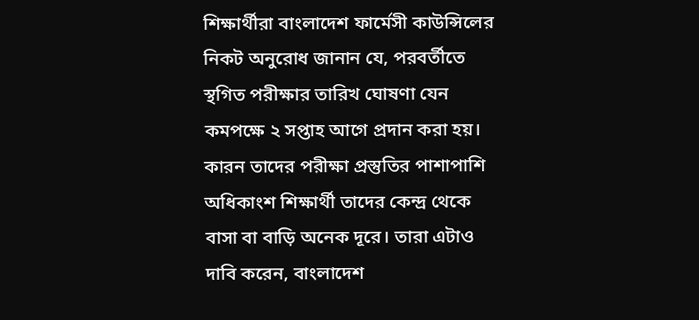শিক্ষার্থীরা বাংলাদেশ ফার্মেসী কাউন্সিলের নিকট অনুরোধ জানান যে, পরবর্তীতে স্থগিত পরীক্ষার তারিখ ঘোষণা যেন কমপক্ষে ২ সপ্তাহ আগে প্রদান করা হয়। কারন তাদের পরীক্ষা প্রস্তুতির পাশাপাশি অধিকাংশ শিক্ষার্থী তাদের কেন্দ্র থেকে বাসা বা বাড়ি অনেক দূরে। তারা এটাও দাবি করেন, বাংলাদেশ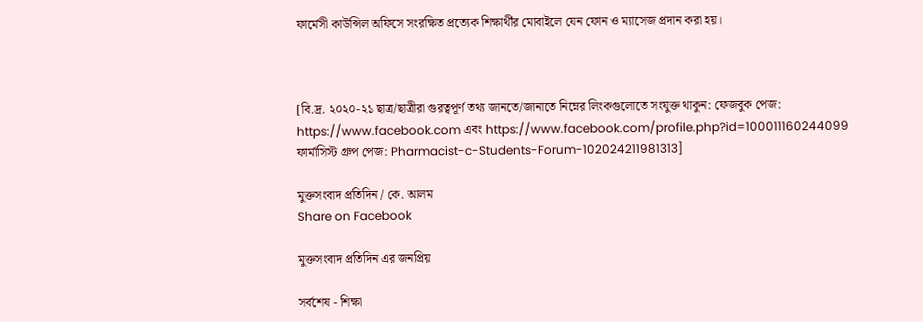ফার্মেসী কাউন্সিল অফিসে সংরক্ষিত প্রত্যেক শিক্ষার্থীর মোবাইলে যেন ফোন ও ম্যাসেজ প্রদান করা হয়।



[বি.দ্র. ২০২০-২১ ছাত্র/ছাত্রীরা গুরত্বপূর্ণ তথ্য জানতে/জানাতে নিম্নের লিংকগুলোতে সংযুক্ত থাকুন: ফেজবুক পেজ: https://www.facebook.com এবং https://www.facebook.com/profile.php?id=100011160244099
ফার্মাসিস্ট গ্রুপ পেজ: Pharmacist-c-Students-Forum-102024211981313]

মুক্তসংবাদ প্রতিদিন / কে. আলম
Share on Facebook

মুক্তসংবাদ প্রতিদিন এর জনপ্রিয়

সর্বশেষ - শিক্ষা